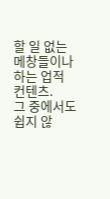할 일 없는 메창들이나 하는 업적 컨텐츠.
그 중에서도 쉽지 않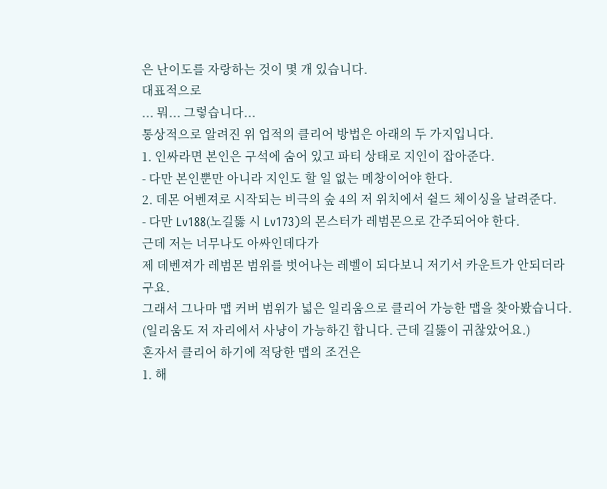은 난이도를 자랑하는 것이 몇 개 있습니다.
대표적으로
... 뭐... 그렇습니다...
통상적으로 알려진 위 업적의 클리어 방법은 아래의 두 가지입니다.
1. 인싸라면 본인은 구석에 숨어 있고 파티 상태로 지인이 잡아준다.
- 다만 본인뿐만 아니라 지인도 할 일 없는 메창이어야 한다.
2. 데몬 어벤져로 시작되는 비극의 숲 4의 저 위치에서 쉴드 체이싱을 날려준다.
- 다만 Lv188(노길뚫 시 Lv173)의 몬스터가 레범몬으로 간주되어야 한다.
근데 저는 너무나도 아싸인데다가
제 데벤져가 레범몬 범위를 벗어나는 레벨이 되다보니 저기서 카운트가 안되더라구요.
그래서 그나마 맵 커버 범위가 넓은 일리움으로 클리어 가능한 맵을 찾아봤습니다.
(일리움도 저 자리에서 사냥이 가능하긴 합니다. 근데 길뚫이 귀찮았어요.)
혼자서 클리어 하기에 적당한 맵의 조건은
1. 해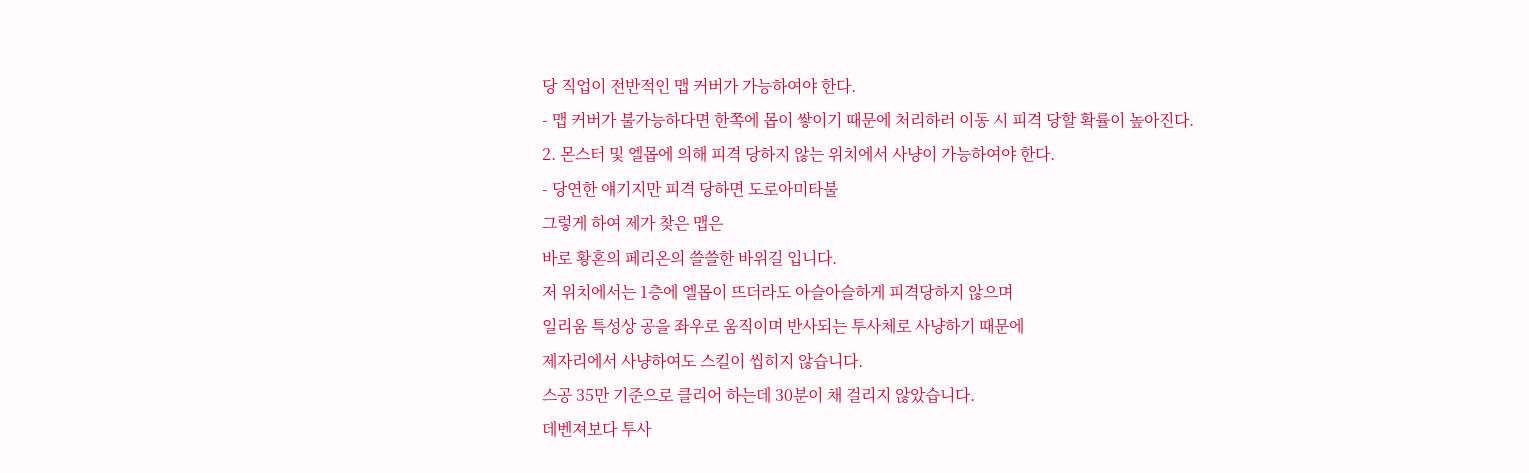당 직업이 전반적인 맵 커버가 가능하여야 한다.
- 맵 커버가 불가능하다면 한쪽에 몹이 쌓이기 때문에 처리하러 이동 시 피격 당할 확률이 높아진다.
2. 몬스터 및 엘몹에 의해 피격 당하지 않는 위치에서 사냥이 가능하여야 한다.
- 당연한 얘기지만 피격 당하면 도로아미타불
그렇게 하여 제가 찾은 맵은
바로 황혼의 페리온의 쓸쓸한 바위길 입니다.
저 위치에서는 1층에 엘몹이 뜨더라도 아슬아슬하게 피격당하지 않으며
일리움 특성상 공을 좌우로 움직이며 반사되는 투사체로 사냥하기 때문에
제자리에서 사냥하여도 스킬이 씹히지 않습니다.
스공 35만 기준으로 클리어 하는데 30분이 채 걸리지 않았습니다.
데벤져보다 투사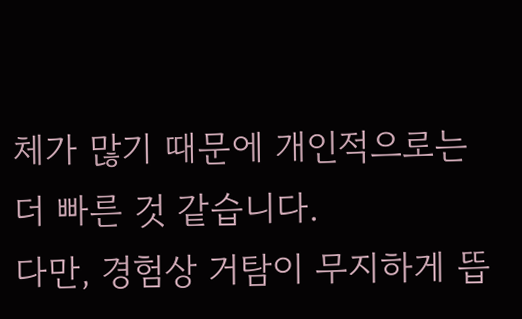체가 많기 때문에 개인적으로는 더 빠른 것 같습니다.
다만, 경험상 거탐이 무지하게 뜹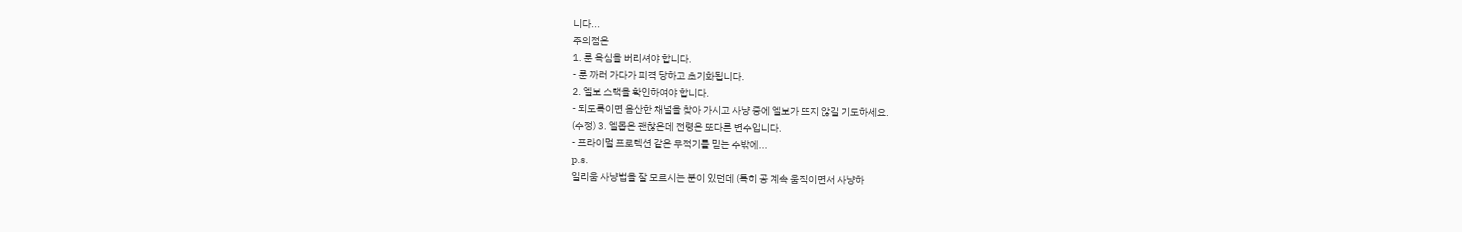니다...
주의점은
1. 룬 욕심을 버리셔야 합니다.
- 룬 까러 가다가 피격 당하고 초기화됩니다.
2. 엘보 스택을 확인하여야 합니다.
- 되도록이면 음산한 채널을 찾아 가시고 사냥 중에 엘보가 뜨지 않길 기도하세요.
(수정) 3. 엘몹은 괜찮은데 전령은 또다른 변수입니다.
- 프라이멀 프로텍션 같은 무적기를 믿는 수밖에...
p.s.
일리움 사냥법을 잘 모르시는 분이 있던데 (특히 공 계속 움직이면서 사냥하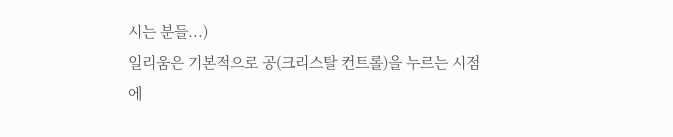시는 분들...)
일리움은 기본적으로 공(크리스탈 컨트롤)을 누르는 시점에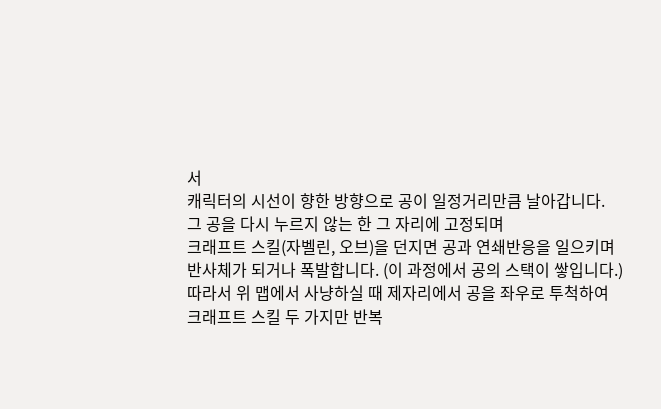서
캐릭터의 시선이 향한 방향으로 공이 일정거리만큼 날아갑니다.
그 공을 다시 누르지 않는 한 그 자리에 고정되며
크래프트 스킬(자벨린, 오브)을 던지면 공과 연쇄반응을 일으키며
반사체가 되거나 폭발합니다. (이 과정에서 공의 스택이 쌓입니다.)
따라서 위 맵에서 사냥하실 때 제자리에서 공을 좌우로 투척하여
크래프트 스킬 두 가지만 반복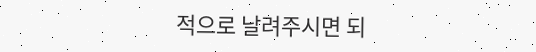적으로 날려주시면 되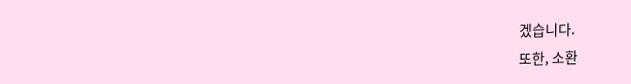겠습니다.
또한, 소환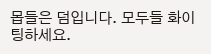몹들은 덤입니다. 모두들 화이팅하세요.